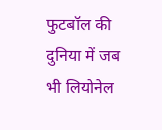फुटबॉल की दुनिया में जब भी लियोनेल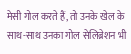मेसी गोल करते हैं, तो उनके खेल के साथ-साथ उनका गोल सेलिब्रेशन भी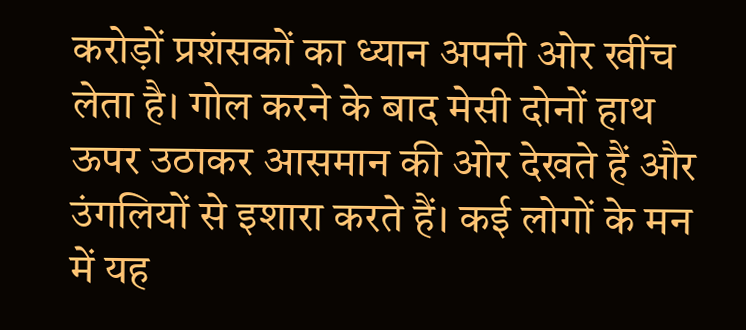करोड़ों प्रशंसकों का ध्यान अपनी ओर खींच लेता है। गोल करने के बाद मेसी दोनों हाथ ऊपर उठाकर आसमान की ओर देखते हैं और उंगलियों से इशारा करते हैं। कई लोगों के मन में यह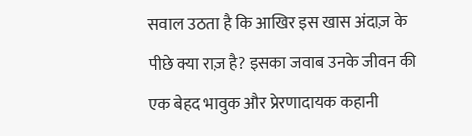सवाल उठता है कि आखिर इस खास अंदाज़ के पीछे क्या राज़ है? इसका जवाब उनके जीवन की एक बेहद भावुक और प्रेरणादायक कहानी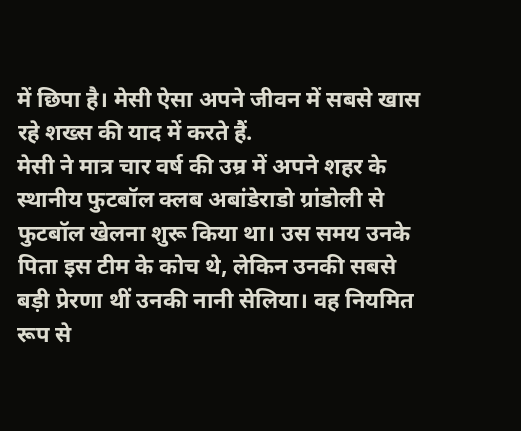में छिपा है। मेसी ऐसा अपने जीवन में सबसे खास रहे शख्स की याद में करते हैं.
मेसी ने मात्र चार वर्ष की उम्र में अपने शहर के स्थानीय फुटबॉल क्लब अबांडेराडो ग्रांडोली से फुटबॉल खेलना शुरू किया था। उस समय उनके पिता इस टीम के कोच थे, लेकिन उनकी सबसे बड़ी प्रेरणा थीं उनकी नानी सेलिया। वह नियमित रूप से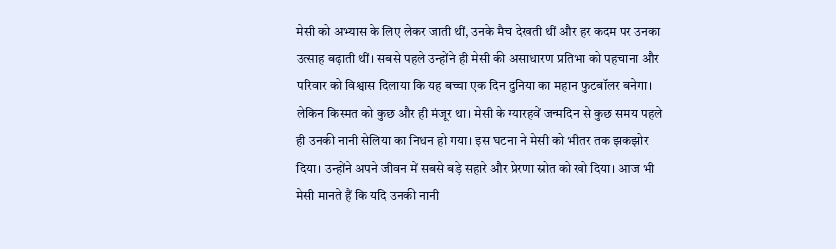मेसी को अभ्यास के लिए लेकर जाती थीं, उनके मैच देखती थीं और हर कदम पर उनका उत्साह बढ़ाती थीं। सबसे पहले उन्होंने ही मेसी की असाधारण प्रतिभा को पहचाना और परिवार को विश्वास दिलाया कि यह बच्चा एक दिन दुनिया का महान फुटबॉलर बनेगा।
लेकिन किस्मत को कुछ और ही मंजूर था। मेसी के ग्यारहवें जन्मदिन से कुछ समय पहले ही उनकी नानी सेलिया का निधन हो गया। इस घटना ने मेसी को भीतर तक झकझोर दिया। उन्होंने अपने जीवन में सबसे बड़े सहारे और प्रेरणा स्रोत को खो दिया। आज भी मेसी मानते हैं कि यदि उनकी नानी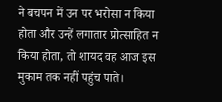ने बचपन में उन पर भरोसा न किया होता और उन्हें लगातार प्रोत्साहित न किया होता, तो शायद वह आज इस मुकाम तक नहीं पहुंच पाते।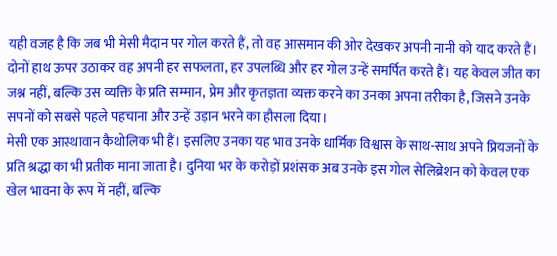यही वजह है कि जब भी मेसी मैदान पर गोल करते हैं, तो वह आसमान की ओर देखकर अपनी नानी को याद करते हैं। दोनों हाथ ऊपर उठाकर वह अपनी हर सफलता, हर उपलब्धि और हर गोल उन्हें समर्पित करते हैं। यह केवल जीत का जश्न नहीं, बल्कि उस व्यक्ति के प्रति सम्मान, प्रेम और कृतज्ञता व्यक्त करने का उनका अपना तरीका है, जिसने उनके सपनों को सबसे पहले पहचाना और उन्हें उड़ान भरने का हौसला दिया।
मेसी एक आस्थावान कैथोलिक भी हैं। इसलिए उनका यह भाव उनके धार्मिक विश्वास के साथ-साथ अपने प्रियजनों के प्रति श्रद्धा का भी प्रतीक माना जाता है। दुनिया भर के करोड़ों प्रशंसक अब उनके इस गोल सेलिब्रेशन को केवल एक खेल भावना के रूप में नहीं, बल्कि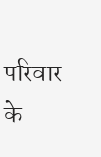परिवार के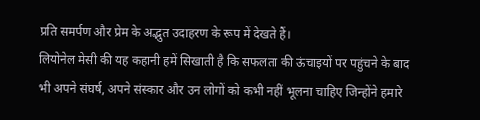प्रति समर्पण और प्रेम के अद्भुत उदाहरण के रूप में देखते हैं।
लियोनेल मेसी की यह कहानी हमें सिखाती है कि सफलता की ऊंचाइयों पर पहुंचने के बाद भी अपने संघर्ष, अपने संस्कार और उन लोगों को कभी नहीं भूलना चाहिए जिन्होंने हमारे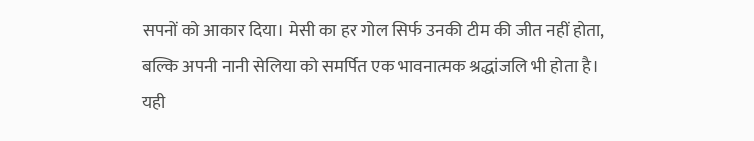सपनों को आकार दिया। मेसी का हर गोल सिर्फ उनकी टीम की जीत नहीं होता, बल्कि अपनी नानी सेलिया को समर्पित एक भावनात्मक श्रद्धांजलि भी होता है। यही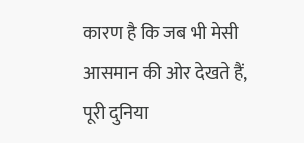कारण है कि जब भी मेसी आसमान की ओर देखते हैं, पूरी दुनिया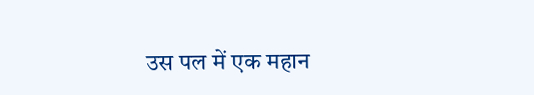उस पल में एक महान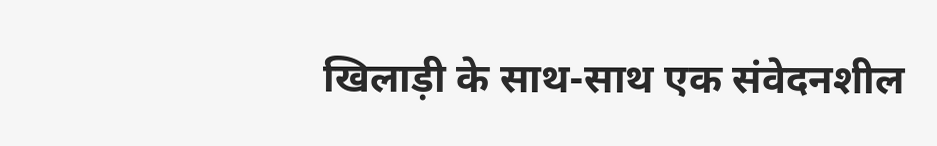खिलाड़ी के साथ-साथ एक संवेदनशील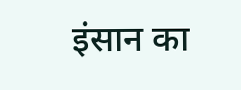इंसान का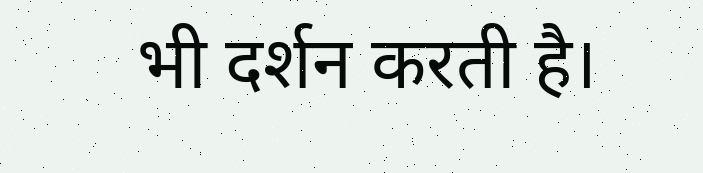भी दर्शन करती है।